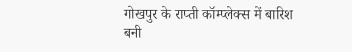गोखपुर के राप्ती कॉम्प्लेक्स में बारिश बनी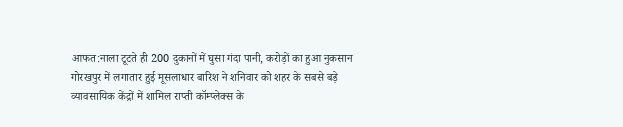आफत:नाला टूटते ही 200 दुकानों में घुसा गंदा पानी, करोड़ों का हुआ नुकसान
गोरखपुर में लगातार हुई मूसलाधार बारिश ने शनिवार को शहर के सबसे बड़े व्यावसायिक केंद्रों में शामिल राप्ती कॉम्प्लेक्स के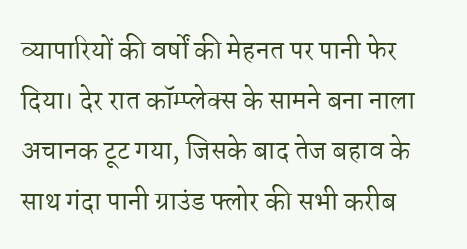व्यापारियों की वर्षों की मेहनत पर पानी फेर दिया। देर रात कॉम्प्लेक्स के सामने बना नाला अचानक टूट गया, जिसके बाद तेज बहाव के साथ गंदा पानी ग्राउंड फ्लोर की सभी करीब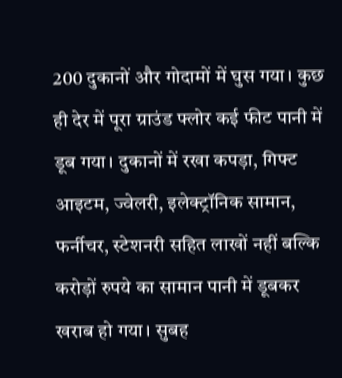200 दुकानों और गोदामों में घुस गया। कुछ ही देर में पूरा ग्राउंड फ्लोर कई फीट पानी में डूब गया। दुकानों में रखा कपड़ा, गिफ्ट आइटम, ज्वेलरी, इलेक्ट्रॉनिक सामान, फर्नीचर, स्टेशनरी सहित लाखों नहीं बल्कि करोड़ों रुपये का सामान पानी में डूबकर खराब हो गया। सुबह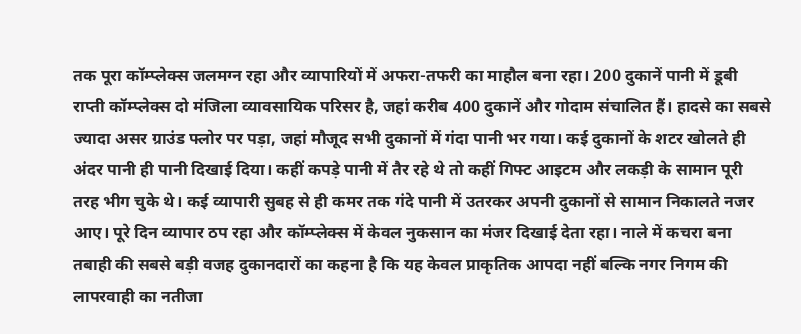तक पूरा कॉम्प्लेक्स जलमग्न रहा और व्यापारियों में अफरा-तफरी का माहौल बना रहा। 200 दुकानें पानी में डूबी राप्ती कॉम्प्लेक्स दो मंजिला व्यावसायिक परिसर है, जहां करीब 400 दुकानें और गोदाम संचालित हैं। हादसे का सबसे ज्यादा असर ग्राउंड फ्लोर पर पड़ा, जहां मौजूद सभी दुकानों में गंदा पानी भर गया। कई दुकानों के शटर खोलते ही अंदर पानी ही पानी दिखाई दिया। कहीं कपड़े पानी में तैर रहे थे तो कहीं गिफ्ट आइटम और लकड़ी के सामान पूरी तरह भीग चुके थे। कई व्यापारी सुबह से ही कमर तक गंदे पानी में उतरकर अपनी दुकानों से सामान निकालते नजर आए। पूरे दिन व्यापार ठप रहा और कॉम्प्लेक्स में केवल नुकसान का मंजर दिखाई देता रहा। नाले में कचरा बना तबाही की सबसे बड़ी वजह दुकानदारों का कहना है कि यह केवल प्राकृतिक आपदा नहीं बल्कि नगर निगम की लापरवाही का नतीजा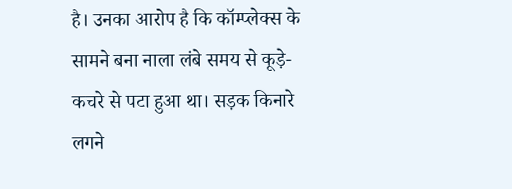है। उनका आरोप है कि कॉम्प्लेक्स के सामने बना नाला लंबे समय से कूड़े-कचरे से पटा हुआ था। सड़क किनारे लगने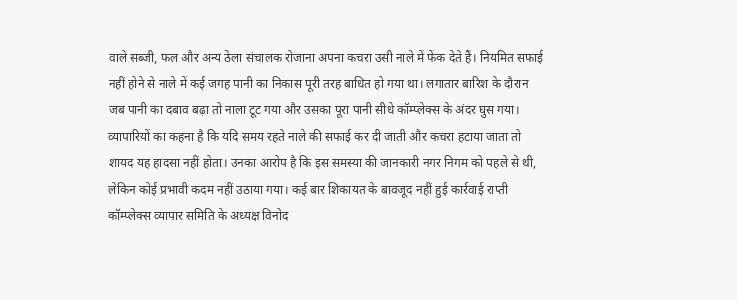वाले सब्जी, फल और अन्य ठेला संचालक रोजाना अपना कचरा उसी नाले में फेंक देते हैं। नियमित सफाई नहीं होने से नाले में कई जगह पानी का निकास पूरी तरह बाधित हो गया था। लगातार बारिश के दौरान जब पानी का दबाव बढ़ा तो नाला टूट गया और उसका पूरा पानी सीधे कॉम्प्लेक्स के अंदर घुस गया। व्यापारियों का कहना है कि यदि समय रहते नाले की सफाई कर दी जाती और कचरा हटाया जाता तो शायद यह हादसा नहीं होता। उनका आरोप है कि इस समस्या की जानकारी नगर निगम को पहले से थी, लेकिन कोई प्रभावी कदम नहीं उठाया गया। कई बार शिकायत के बावजूद नहीं हुई कार्रवाई राप्ती कॉम्प्लेक्स व्यापार समिति के अध्यक्ष विनोद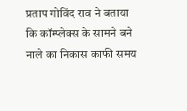प्रताप गोविंद राव ने बताया कि कॉम्प्लेक्स के सामने बने नाले का निकास काफी समय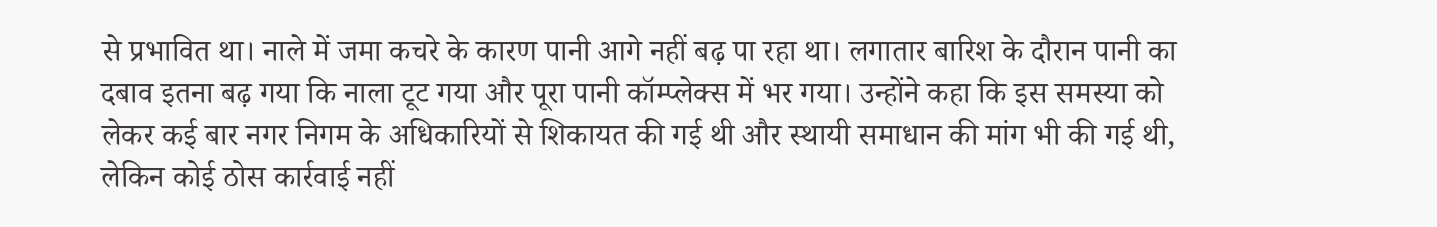से प्रभावित था। नाले में जमा कचरे के कारण पानी आगे नहीं बढ़ पा रहा था। लगातार बारिश के दौरान पानी का दबाव इतना बढ़ गया कि नाला टूट गया और पूरा पानी कॉम्प्लेक्स में भर गया। उन्होंने कहा कि इस समस्या को लेकर कई बार नगर निगम के अधिकारियों से शिकायत की गई थी और स्थायी समाधान की मांग भी की गई थी, लेकिन कोई ठोस कार्रवाई नहीं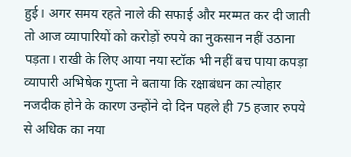हुई। अगर समय रहते नाले की सफाई और मरम्मत कर दी जाती तो आज व्यापारियों को करोड़ों रुपये का नुकसान नहीं उठाना पड़ता। राखी के लिए आया नया स्टॉक भी नहीं बच पाया कपड़ा व्यापारी अभिषेक गुप्ता ने बताया कि रक्षाबंधन का त्योहार नजदीक होने के कारण उन्होंने दो दिन पहले ही 75 हजार रुपये से अधिक का नया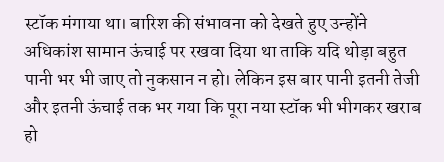स्टॉक मंगाया था। बारिश की संभावना को देखते हुए उन्होंने अधिकांश सामान ऊंचाई पर रखवा दिया था ताकि यदि थोड़ा बहुत पानी भर भी जाए तो नुकसान न हो। लेकिन इस बार पानी इतनी तेजी और इतनी ऊंचाई तक भर गया कि पूरा नया स्टॉक भी भीगकर खराब हो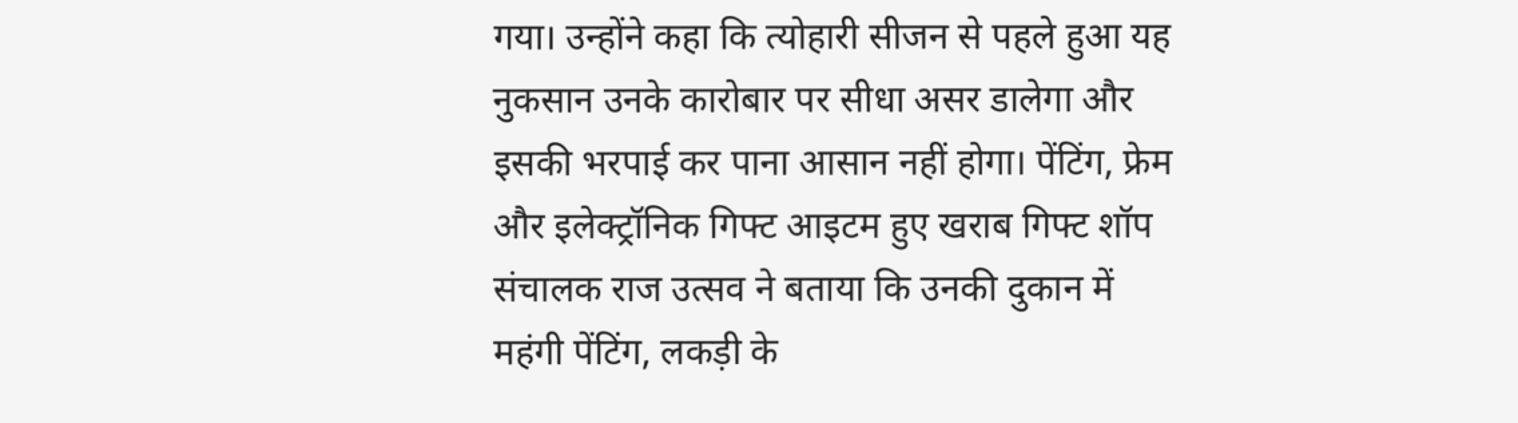गया। उन्होंने कहा कि त्योहारी सीजन से पहले हुआ यह नुकसान उनके कारोबार पर सीधा असर डालेगा और इसकी भरपाई कर पाना आसान नहीं होगा। पेंटिंग, फ्रेम और इलेक्ट्रॉनिक गिफ्ट आइटम हुए खराब गिफ्ट शॉप संचालक राज उत्सव ने बताया कि उनकी दुकान में महंगी पेंटिंग, लकड़ी के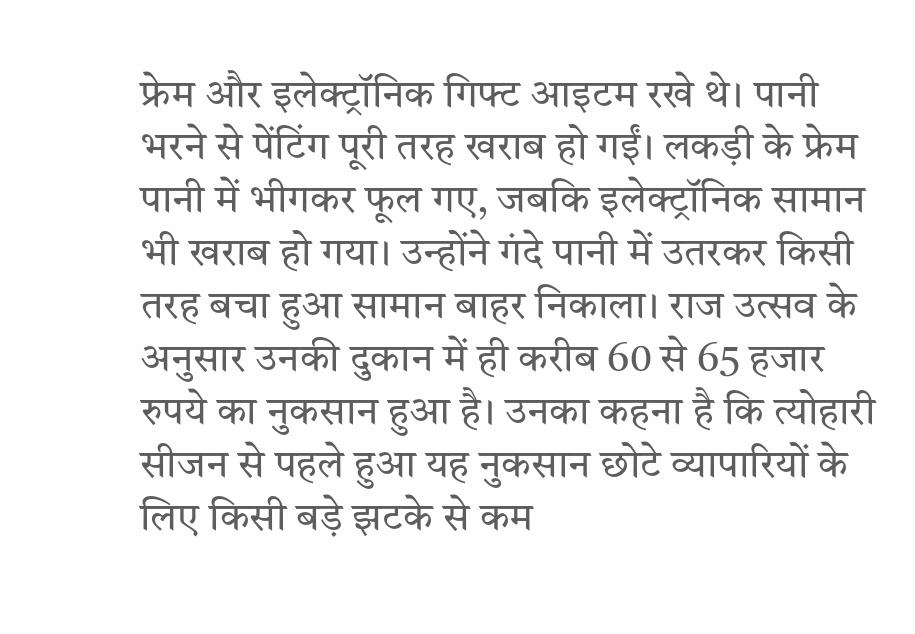फ्रेम और इलेक्ट्रॉनिक गिफ्ट आइटम रखे थे। पानी भरने से पेंटिंग पूरी तरह खराब हो गईं। लकड़ी के फ्रेम पानी में भीगकर फूल गए, जबकि इलेक्ट्रॉनिक सामान भी खराब हो गया। उन्होंने गंदे पानी में उतरकर किसी तरह बचा हुआ सामान बाहर निकाला। राज उत्सव के अनुसार उनकी दुकान में ही करीब 60 से 65 हजार रुपये का नुकसान हुआ है। उनका कहना है कि त्योहारी सीजन से पहले हुआ यह नुकसान छोटे व्यापारियों के लिए किसी बड़े झटके से कम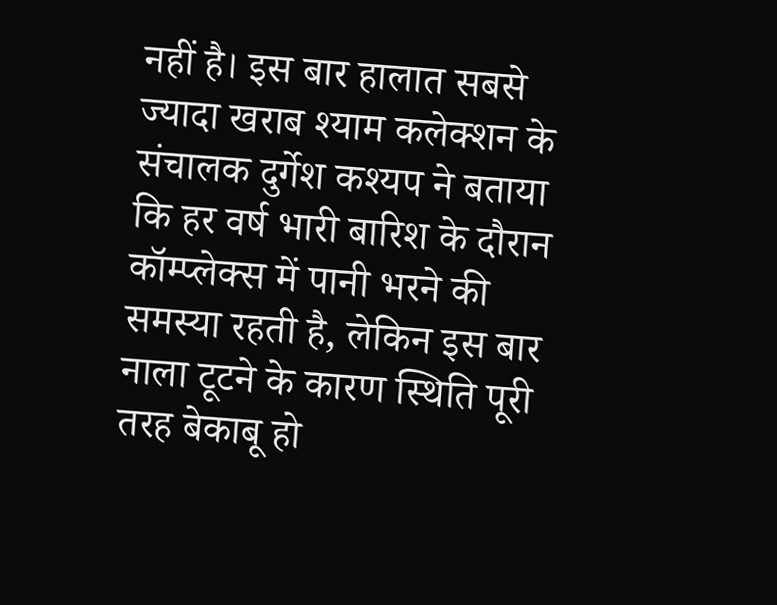नहीं है। इस बार हालात सबसे ज्यादा खराब श्याम कलेक्शन के संचालक दुर्गेश कश्यप ने बताया कि हर वर्ष भारी बारिश के दौरान कॉम्प्लेक्स में पानी भरने की समस्या रहती है, लेकिन इस बार नाला टूटने के कारण स्थिति पूरी तरह बेकाबू हो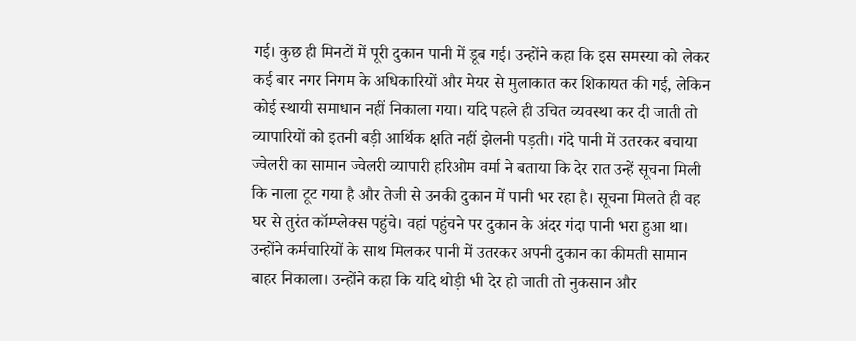गई। कुछ ही मिनटों में पूरी दुकान पानी में डूब गई। उन्होंने कहा कि इस समस्या को लेकर कई बार नगर निगम के अधिकारियों और मेयर से मुलाकात कर शिकायत की गई, लेकिन कोई स्थायी समाधान नहीं निकाला गया। यदि पहले ही उचित व्यवस्था कर दी जाती तो व्यापारियों को इतनी बड़ी आर्थिक क्षति नहीं झेलनी पड़ती। गंदे पानी में उतरकर बचाया ज्वेलरी का सामान ज्वेलरी व्यापारी हरिओम वर्मा ने बताया कि देर रात उन्हें सूचना मिली कि नाला टूट गया है और तेजी से उनकी दुकान में पानी भर रहा है। सूचना मिलते ही वह घर से तुरंत कॉम्प्लेक्स पहुंचे। वहां पहुंचने पर दुकान के अंदर गंदा पानी भरा हुआ था। उन्होंने कर्मचारियों के साथ मिलकर पानी में उतरकर अपनी दुकान का कीमती सामान बाहर निकाला। उन्होंने कहा कि यदि थोड़ी भी देर हो जाती तो नुकसान और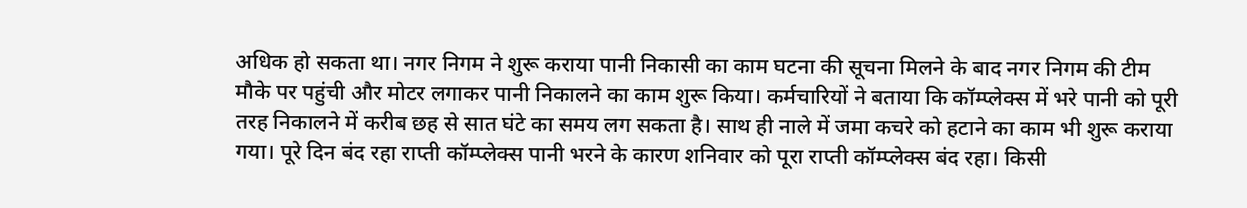अधिक हो सकता था। नगर निगम ने शुरू कराया पानी निकासी का काम घटना की सूचना मिलने के बाद नगर निगम की टीम मौके पर पहुंची और मोटर लगाकर पानी निकालने का काम शुरू किया। कर्मचारियों ने बताया कि कॉम्प्लेक्स में भरे पानी को पूरी तरह निकालने में करीब छह से सात घंटे का समय लग सकता है। साथ ही नाले में जमा कचरे को हटाने का काम भी शुरू कराया गया। पूरे दिन बंद रहा राप्ती कॉम्प्लेक्स पानी भरने के कारण शनिवार को पूरा राप्ती कॉम्प्लेक्स बंद रहा। किसी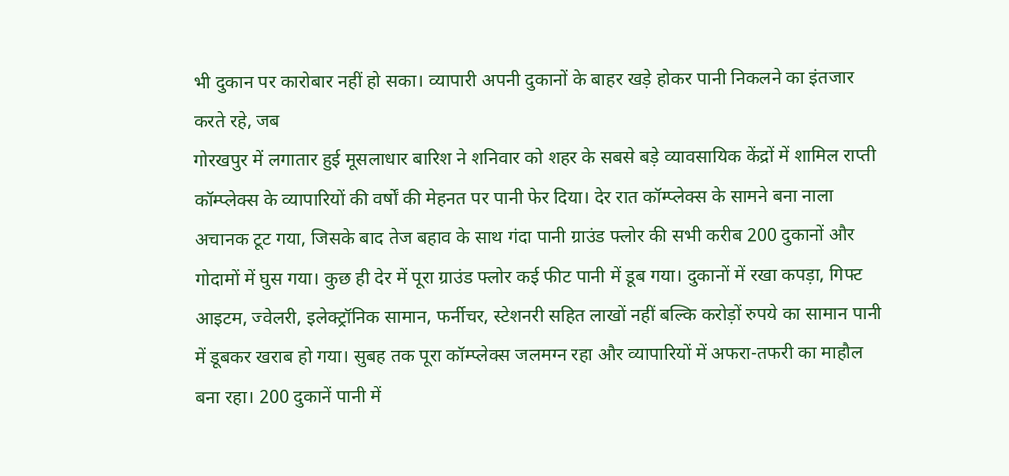भी दुकान पर कारोबार नहीं हो सका। व्यापारी अपनी दुकानों के बाहर खड़े होकर पानी निकलने का इंतजार करते रहे, जब
गोरखपुर में लगातार हुई मूसलाधार बारिश ने शनिवार को शहर के सबसे बड़े व्यावसायिक केंद्रों में शामिल राप्ती कॉम्प्लेक्स के व्यापारियों की वर्षों की मेहनत पर पानी फेर दिया। देर रात कॉम्प्लेक्स के सामने बना नाला अचानक टूट गया, जिसके बाद तेज बहाव के साथ गंदा पानी ग्राउंड फ्लोर की सभी करीब 200 दुकानों और गोदामों में घुस गया। कुछ ही देर में पूरा ग्राउंड फ्लोर कई फीट पानी में डूब गया। दुकानों में रखा कपड़ा, गिफ्ट आइटम, ज्वेलरी, इलेक्ट्रॉनिक सामान, फर्नीचर, स्टेशनरी सहित लाखों नहीं बल्कि करोड़ों रुपये का सामान पानी में डूबकर खराब हो गया। सुबह तक पूरा कॉम्प्लेक्स जलमग्न रहा और व्यापारियों में अफरा-तफरी का माहौल बना रहा। 200 दुकानें पानी में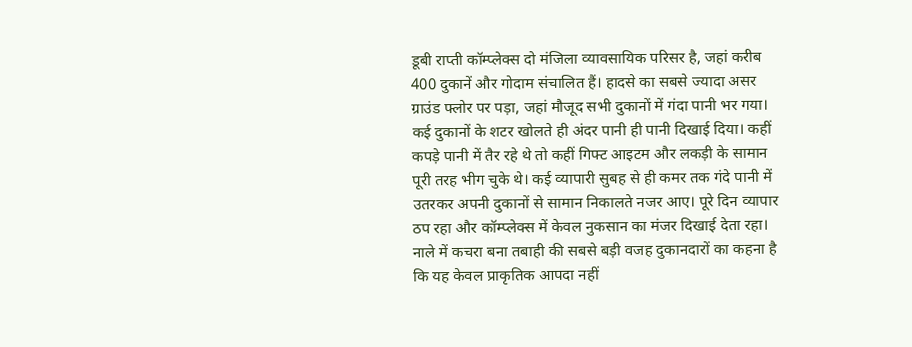डूबी राप्ती कॉम्प्लेक्स दो मंजिला व्यावसायिक परिसर है, जहां करीब 400 दुकानें और गोदाम संचालित हैं। हादसे का सबसे ज्यादा असर ग्राउंड फ्लोर पर पड़ा, जहां मौजूद सभी दुकानों में गंदा पानी भर गया। कई दुकानों के शटर खोलते ही अंदर पानी ही पानी दिखाई दिया। कहीं कपड़े पानी में तैर रहे थे तो कहीं गिफ्ट आइटम और लकड़ी के सामान पूरी तरह भीग चुके थे। कई व्यापारी सुबह से ही कमर तक गंदे पानी में उतरकर अपनी दुकानों से सामान निकालते नजर आए। पूरे दिन व्यापार ठप रहा और कॉम्प्लेक्स में केवल नुकसान का मंजर दिखाई देता रहा। नाले में कचरा बना तबाही की सबसे बड़ी वजह दुकानदारों का कहना है कि यह केवल प्राकृतिक आपदा नहीं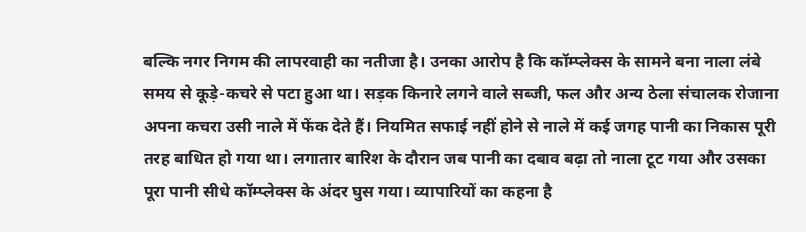बल्कि नगर निगम की लापरवाही का नतीजा है। उनका आरोप है कि कॉम्प्लेक्स के सामने बना नाला लंबे समय से कूड़े-कचरे से पटा हुआ था। सड़क किनारे लगने वाले सब्जी, फल और अन्य ठेला संचालक रोजाना अपना कचरा उसी नाले में फेंक देते हैं। नियमित सफाई नहीं होने से नाले में कई जगह पानी का निकास पूरी तरह बाधित हो गया था। लगातार बारिश के दौरान जब पानी का दबाव बढ़ा तो नाला टूट गया और उसका पूरा पानी सीधे कॉम्प्लेक्स के अंदर घुस गया। व्यापारियों का कहना है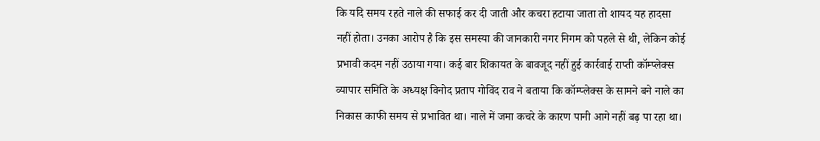कि यदि समय रहते नाले की सफाई कर दी जाती और कचरा हटाया जाता तो शायद यह हादसा नहीं होता। उनका आरोप है कि इस समस्या की जानकारी नगर निगम को पहले से थी, लेकिन कोई प्रभावी कदम नहीं उठाया गया। कई बार शिकायत के बावजूद नहीं हुई कार्रवाई राप्ती कॉम्प्लेक्स व्यापार समिति के अध्यक्ष विनोद प्रताप गोविंद राव ने बताया कि कॉम्प्लेक्स के सामने बने नाले का निकास काफी समय से प्रभावित था। नाले में जमा कचरे के कारण पानी आगे नहीं बढ़ पा रहा था।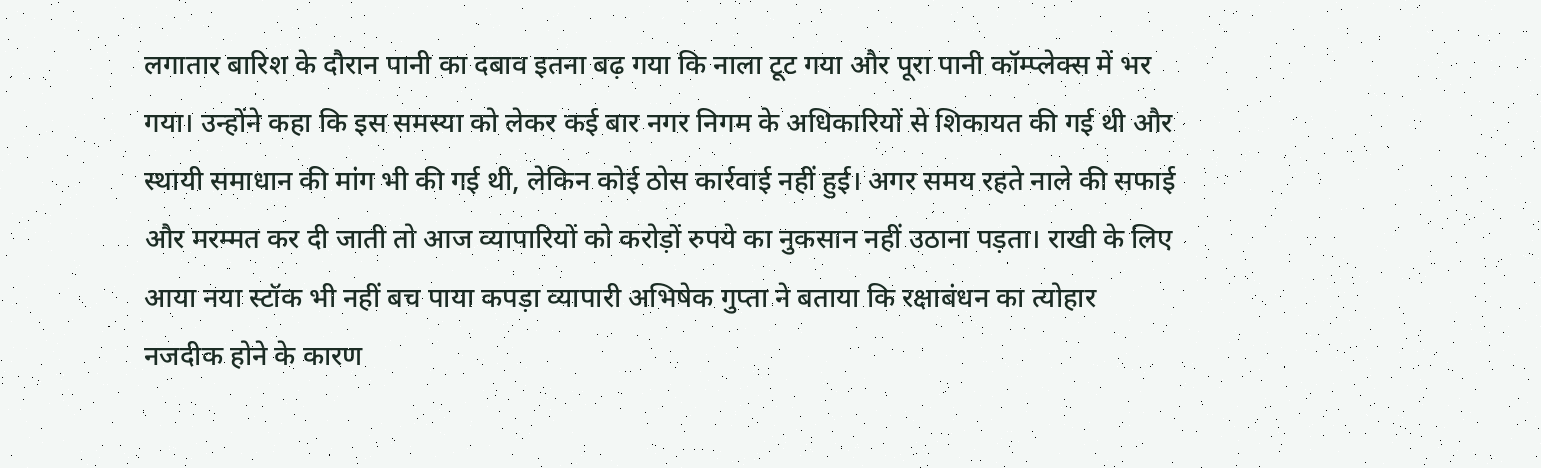लगातार बारिश के दौरान पानी का दबाव इतना बढ़ गया कि नाला टूट गया और पूरा पानी कॉम्प्लेक्स में भर गया। उन्होंने कहा कि इस समस्या को लेकर कई बार नगर निगम के अधिकारियों से शिकायत की गई थी और स्थायी समाधान की मांग भी की गई थी, लेकिन कोई ठोस कार्रवाई नहीं हुई। अगर समय रहते नाले की सफाई और मरम्मत कर दी जाती तो आज व्यापारियों को करोड़ों रुपये का नुकसान नहीं उठाना पड़ता। राखी के लिए आया नया स्टॉक भी नहीं बच पाया कपड़ा व्यापारी अभिषेक गुप्ता ने बताया कि रक्षाबंधन का त्योहार नजदीक होने के कारण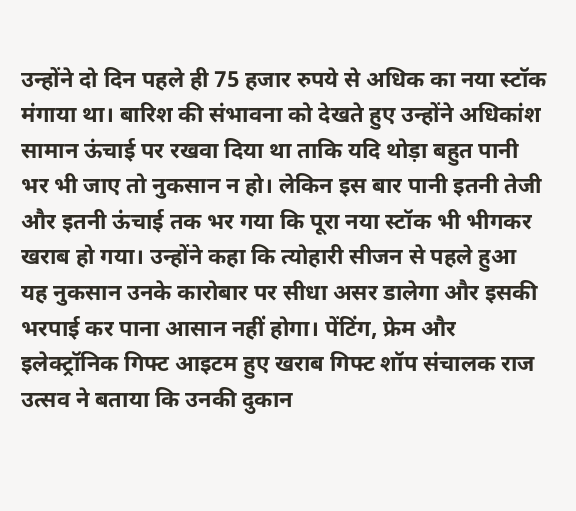उन्होंने दो दिन पहले ही 75 हजार रुपये से अधिक का नया स्टॉक मंगाया था। बारिश की संभावना को देखते हुए उन्होंने अधिकांश सामान ऊंचाई पर रखवा दिया था ताकि यदि थोड़ा बहुत पानी भर भी जाए तो नुकसान न हो। लेकिन इस बार पानी इतनी तेजी और इतनी ऊंचाई तक भर गया कि पूरा नया स्टॉक भी भीगकर खराब हो गया। उन्होंने कहा कि त्योहारी सीजन से पहले हुआ यह नुकसान उनके कारोबार पर सीधा असर डालेगा और इसकी भरपाई कर पाना आसान नहीं होगा। पेंटिंग, फ्रेम और इलेक्ट्रॉनिक गिफ्ट आइटम हुए खराब गिफ्ट शॉप संचालक राज उत्सव ने बताया कि उनकी दुकान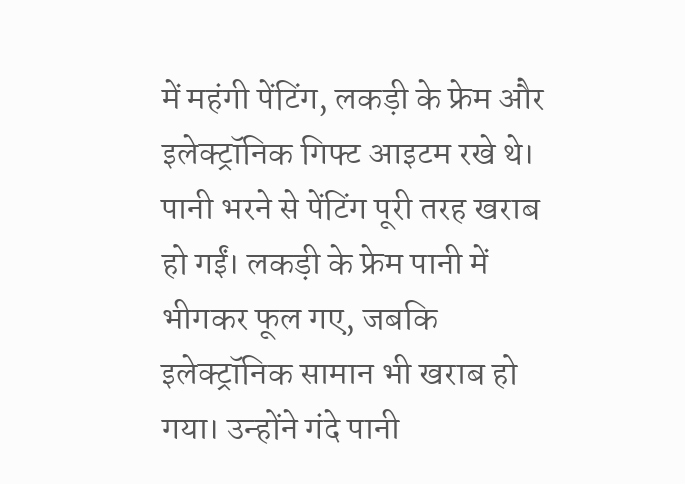में महंगी पेंटिंग, लकड़ी के फ्रेम और इलेक्ट्रॉनिक गिफ्ट आइटम रखे थे। पानी भरने से पेंटिंग पूरी तरह खराब हो गईं। लकड़ी के फ्रेम पानी में भीगकर फूल गए, जबकि इलेक्ट्रॉनिक सामान भी खराब हो गया। उन्होंने गंदे पानी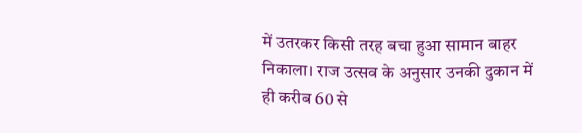में उतरकर किसी तरह बचा हुआ सामान बाहर निकाला। राज उत्सव के अनुसार उनकी दुकान में ही करीब 60 से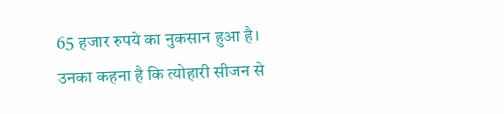65 हजार रुपये का नुकसान हुआ है। उनका कहना है कि त्योहारी सीजन से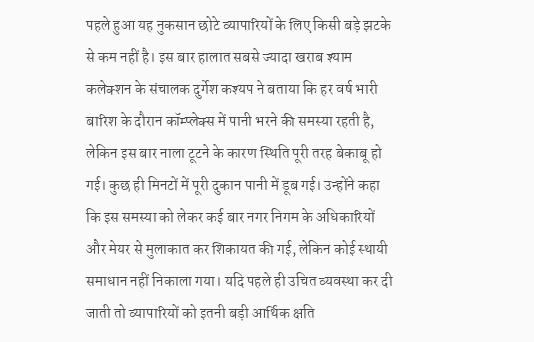पहले हुआ यह नुकसान छोटे व्यापारियों के लिए किसी बड़े झटके से कम नहीं है। इस बार हालात सबसे ज्यादा खराब श्याम कलेक्शन के संचालक दुर्गेश कश्यप ने बताया कि हर वर्ष भारी बारिश के दौरान कॉम्प्लेक्स में पानी भरने की समस्या रहती है, लेकिन इस बार नाला टूटने के कारण स्थिति पूरी तरह बेकाबू हो गई। कुछ ही मिनटों में पूरी दुकान पानी में डूब गई। उन्होंने कहा कि इस समस्या को लेकर कई बार नगर निगम के अधिकारियों और मेयर से मुलाकात कर शिकायत की गई, लेकिन कोई स्थायी समाधान नहीं निकाला गया। यदि पहले ही उचित व्यवस्था कर दी जाती तो व्यापारियों को इतनी बड़ी आर्थिक क्षति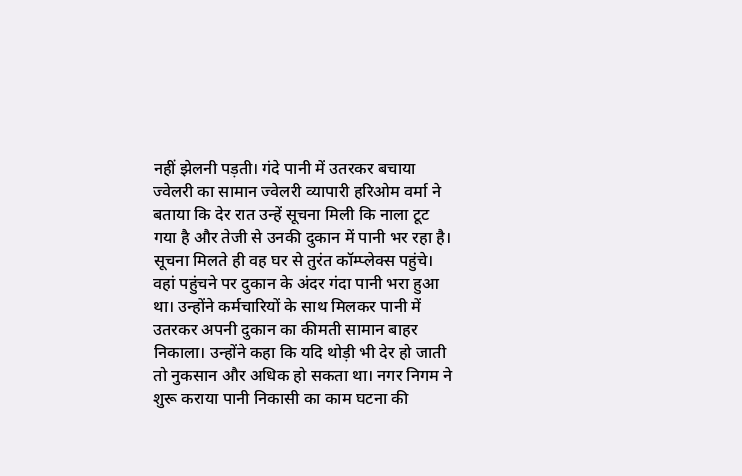नहीं झेलनी पड़ती। गंदे पानी में उतरकर बचाया ज्वेलरी का सामान ज्वेलरी व्यापारी हरिओम वर्मा ने बताया कि देर रात उन्हें सूचना मिली कि नाला टूट गया है और तेजी से उनकी दुकान में पानी भर रहा है। सूचना मिलते ही वह घर से तुरंत कॉम्प्लेक्स पहुंचे। वहां पहुंचने पर दुकान के अंदर गंदा पानी भरा हुआ था। उन्होंने कर्मचारियों के साथ मिलकर पानी में उतरकर अपनी दुकान का कीमती सामान बाहर निकाला। उन्होंने कहा कि यदि थोड़ी भी देर हो जाती तो नुकसान और अधिक हो सकता था। नगर निगम ने शुरू कराया पानी निकासी का काम घटना की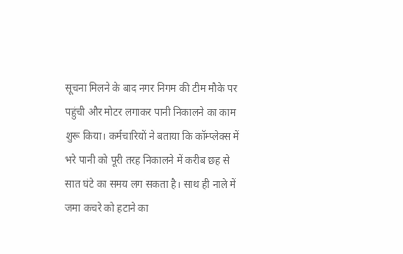सूचना मिलने के बाद नगर निगम की टीम मौके पर पहुंची और मोटर लगाकर पानी निकालने का काम शुरू किया। कर्मचारियों ने बताया कि कॉम्प्लेक्स में भरे पानी को पूरी तरह निकालने में करीब छह से सात घंटे का समय लग सकता है। साथ ही नाले में जमा कचरे को हटाने का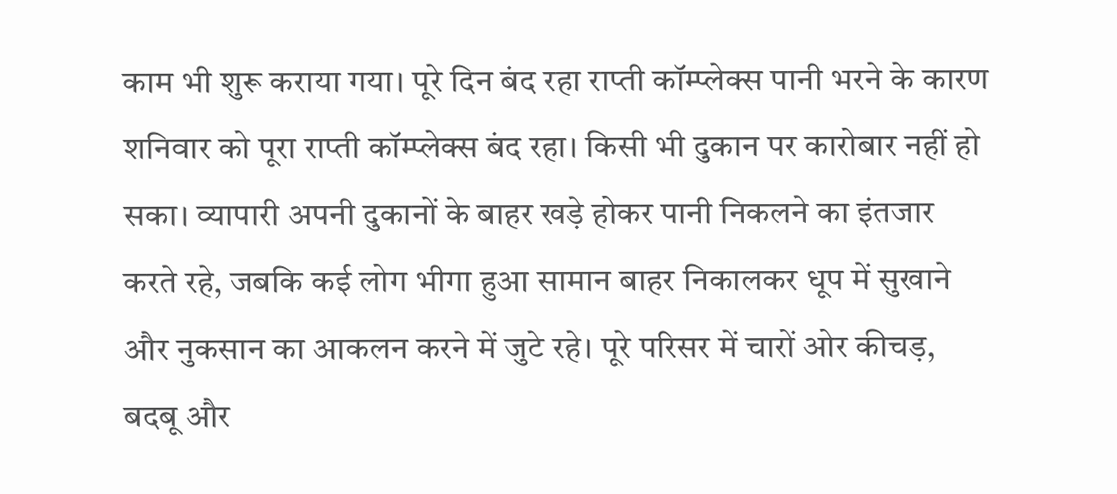काम भी शुरू कराया गया। पूरे दिन बंद रहा राप्ती कॉम्प्लेक्स पानी भरने के कारण शनिवार को पूरा राप्ती कॉम्प्लेक्स बंद रहा। किसी भी दुकान पर कारोबार नहीं हो सका। व्यापारी अपनी दुकानों के बाहर खड़े होकर पानी निकलने का इंतजार करते रहे, जबकि कई लोग भीगा हुआ सामान बाहर निकालकर धूप में सुखाने और नुकसान का आकलन करने में जुटे रहे। पूरे परिसर में चारों ओर कीचड़, बदबू और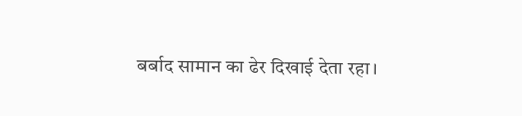बर्बाद सामान का ढेर दिखाई देता रहा।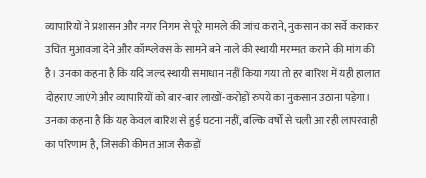व्यापारियों ने प्रशासन और नगर निगम से पूरे मामले की जांच कराने, नुकसान का सर्वे कराकर उचित मुआवजा देने और कॉम्प्लेक्स के सामने बने नाले की स्थायी मरम्मत कराने की मांग की है। उनका कहना है कि यदि जल्द स्थायी समाधान नहीं किया गया तो हर बारिश में यही हालात दोहराए जाएंगे और व्यापारियों को बार-बार लाखों-करोड़ों रुपये का नुकसान उठाना पड़ेगा। उनका कहना है कि यह केवल बारिश से हुई घटना नहीं, बल्कि वर्षों से चली आ रही लापरवाही का परिणाम है, जिसकी कीमत आज सैकड़ों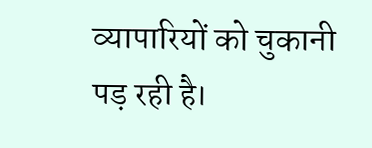व्यापारियों को चुकानी पड़ रही है।